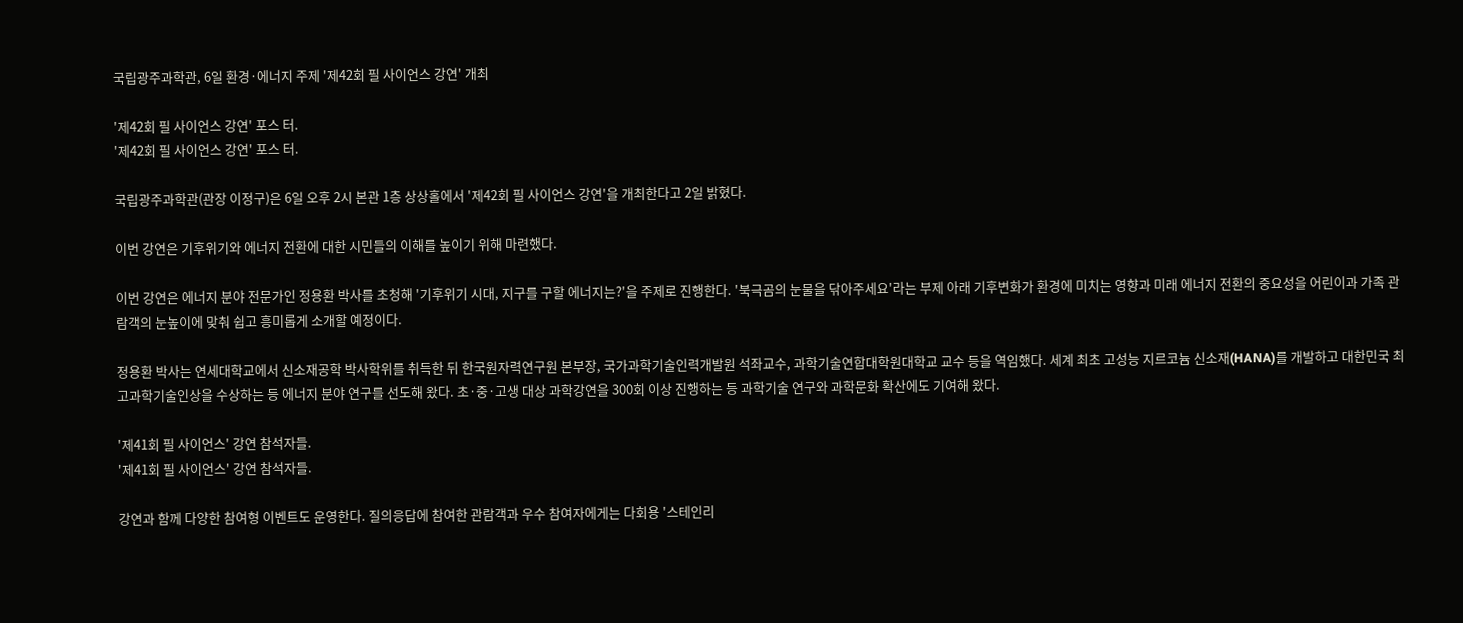국립광주과학관, 6일 환경·에너지 주제 '제42회 필 사이언스 강연' 개최

'제42회 필 사이언스 강연' 포스 터.
'제42회 필 사이언스 강연' 포스 터.

국립광주과학관(관장 이정구)은 6일 오후 2시 본관 1층 상상홀에서 '제42회 필 사이언스 강연'을 개최한다고 2일 밝혔다.

이번 강연은 기후위기와 에너지 전환에 대한 시민들의 이해를 높이기 위해 마련했다.

이번 강연은 에너지 분야 전문가인 정용환 박사를 초청해 '기후위기 시대, 지구를 구할 에너지는?'을 주제로 진행한다. '북극곰의 눈물을 닦아주세요'라는 부제 아래 기후변화가 환경에 미치는 영향과 미래 에너지 전환의 중요성을 어린이과 가족 관람객의 눈높이에 맞춰 쉽고 흥미롭게 소개할 예정이다.

정용환 박사는 연세대학교에서 신소재공학 박사학위를 취득한 뒤 한국원자력연구원 본부장, 국가과학기술인력개발원 석좌교수, 과학기술연합대학원대학교 교수 등을 역임했다. 세계 최초 고성능 지르코늄 신소재(HANA)를 개발하고 대한민국 최고과학기술인상을 수상하는 등 에너지 분야 연구를 선도해 왔다. 초·중·고생 대상 과학강연을 300회 이상 진행하는 등 과학기술 연구와 과학문화 확산에도 기여해 왔다.

'제41회 필 사이언스' 강연 참석자들.
'제41회 필 사이언스' 강연 참석자들.

강연과 함께 다양한 참여형 이벤트도 운영한다. 질의응답에 참여한 관람객과 우수 참여자에게는 다회용 '스테인리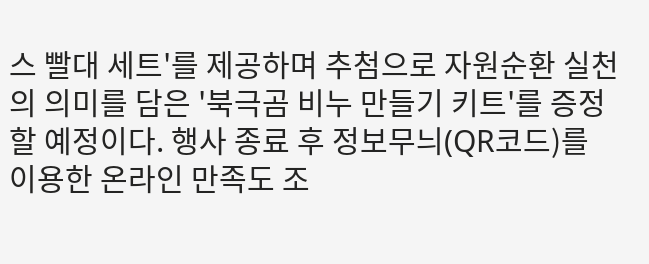스 빨대 세트'를 제공하며 추첨으로 자원순환 실천의 의미를 담은 '북극곰 비누 만들기 키트'를 증정할 예정이다. 행사 종료 후 정보무늬(QR코드)를 이용한 온라인 만족도 조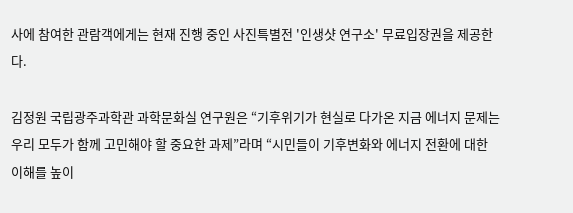사에 참여한 관람객에게는 현재 진행 중인 사진특별전 '인생샷 연구소' 무료입장권을 제공한다.

김정원 국립광주과학관 과학문화실 연구원은 “기후위기가 현실로 다가온 지금 에너지 문제는 우리 모두가 함께 고민해야 할 중요한 과제”라며 “시민들이 기후변화와 에너지 전환에 대한 이해를 높이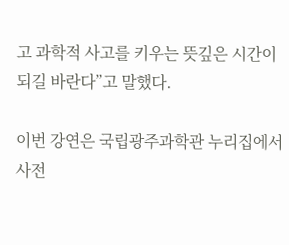고 과학적 사고를 키우는 뜻깊은 시간이 되길 바란다”고 말했다.

이번 강연은 국립광주과학관 누리집에서 사전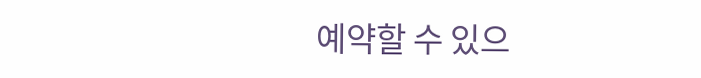예약할 수 있으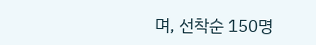며, 선착순 150명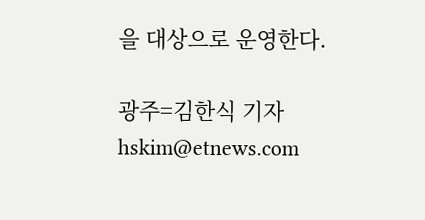을 대상으로 운영한다.

광주=김한식 기자 hskim@etnews.com